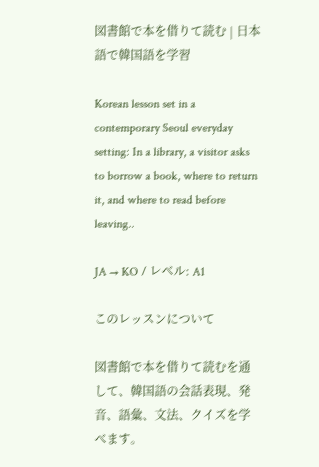図書館で本を借りて読む | 日本語で韓国語を学習

Korean lesson set in a contemporary Seoul everyday setting: In a library, a visitor asks to borrow a book, where to return it, and where to read before leaving..

JA → KO / レベル: A1

このレッスンについて

図書館で本を借りて読むを通して、韓国語の会話表現、発音、語彙、文法、クイズを学べます。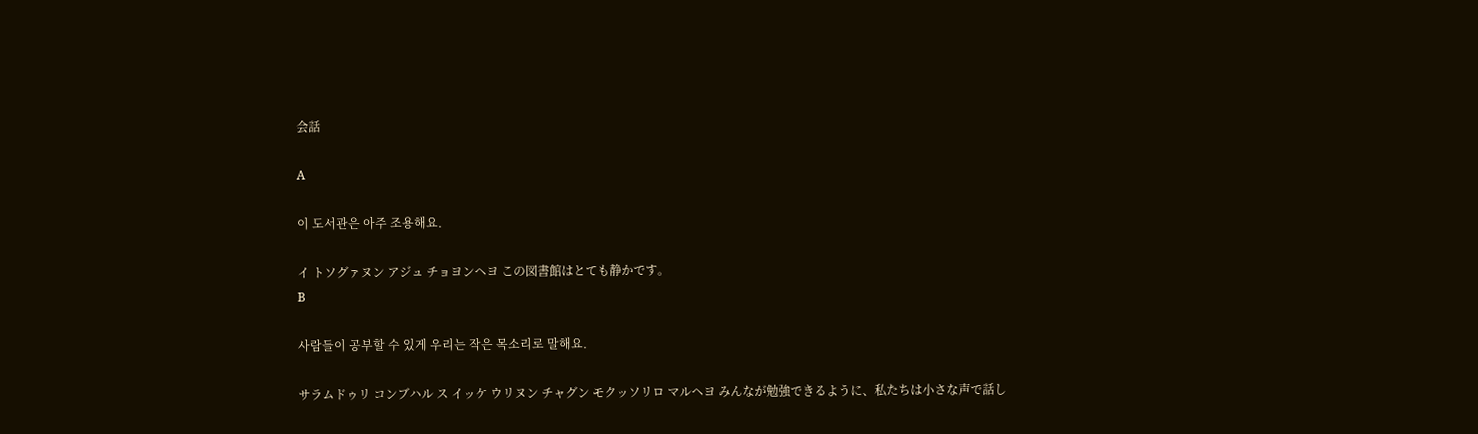会話

A

이 도서관은 아주 조용해요.

イ トソグァヌン アジュ チョヨンヘヨ この図書館はとても静かです。
B

사람들이 공부할 수 있게 우리는 작은 목소리로 말해요.

サラムドゥリ コンブハル ス イッケ ウリヌン チャグン モクッソリロ マルヘヨ みんなが勉強できるように、私たちは小さな声で話し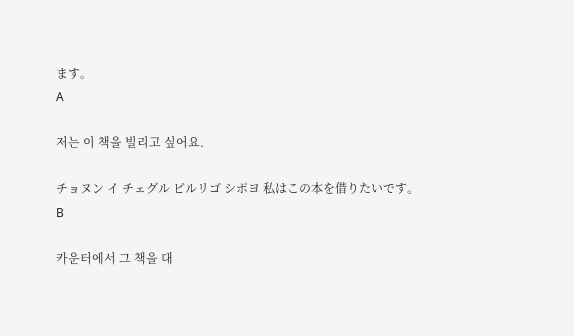ます。
A

저는 이 책을 빌리고 싶어요.

チョヌン イ チェグル ピルリゴ シポヨ 私はこの本を借りたいです。
B

카운터에서 그 책을 대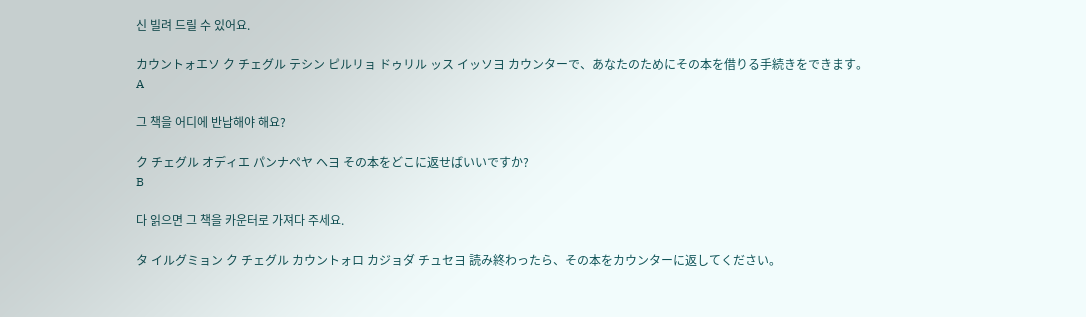신 빌려 드릴 수 있어요.

カウントォエソ ク チェグル テシン ピルリョ ドゥリル ッス イッソヨ カウンターで、あなたのためにその本を借りる手続きをできます。
A

그 책을 어디에 반납해야 해요?

ク チェグル オディエ パンナペヤ ヘヨ その本をどこに返せばいいですか?
B

다 읽으면 그 책을 카운터로 가져다 주세요.

タ イルグミョン ク チェグル カウントォロ カジョダ チュセヨ 読み終わったら、その本をカウンターに返してください。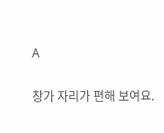A

창가 자리가 편해 보여요.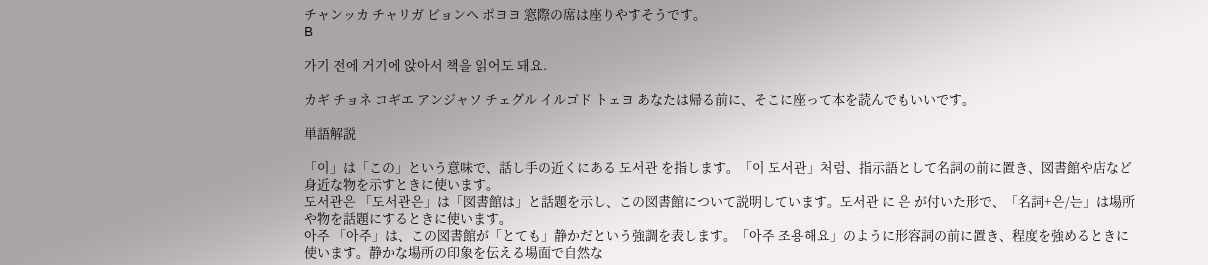チャンッカ チャリガ ピョンヘ ポヨヨ 窓際の席は座りやすそうです。
B

가기 전에 거기에 앉아서 책을 읽어도 돼요.

カギ チョネ コギエ アンジャソ チェグル イルゴド トェヨ あなたは帰る前に、そこに座って本を読んでもいいです。

単語解説

「이」は「この」という意味で、話し手の近くにある 도서관 を指します。「이 도서관」처럼、指示語として名詞の前に置き、図書館や店など身近な物を示すときに使います。
도서관은 「도서관은」は「図書館は」と話題を示し、この図書館について説明しています。도서관 に 은 が付いた形で、「名詞+은/는」は場所や物を話題にするときに使います。
아주 「아주」は、この図書館が「とても」静かだという強調を表します。「아주 조용해요」のように形容詞の前に置き、程度を強めるときに使います。静かな場所の印象を伝える場面で自然な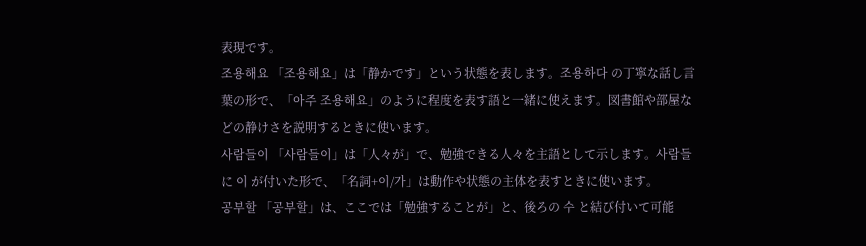表現です。
조용해요 「조용해요」は「静かです」という状態を表します。조용하다 の丁寧な話し言葉の形で、「아주 조용해요」のように程度を表す語と一緒に使えます。図書館や部屋などの静けさを説明するときに使います。
사람들이 「사람들이」は「人々が」で、勉強できる人々を主語として示します。사람들 に 이 が付いた形で、「名詞+이/가」は動作や状態の主体を表すときに使います。
공부할 「공부할」は、ここでは「勉強することが」と、後ろの 수 と結び付いて可能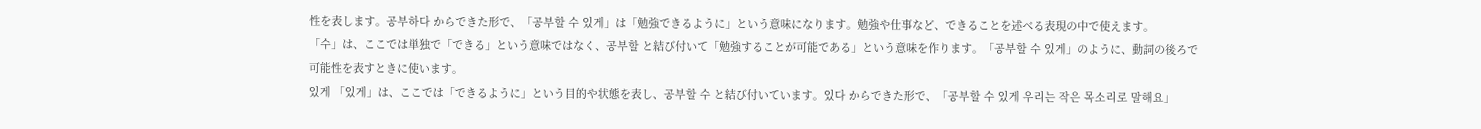性を表します。공부하다 からできた形で、「공부할 수 있게」は「勉強できるように」という意味になります。勉強や仕事など、できることを述べる表現の中で使えます。
「수」は、ここでは単独で「できる」という意味ではなく、공부할 と結び付いて「勉強することが可能である」という意味を作ります。「공부할 수 있게」のように、動詞の後ろで可能性を表すときに使います。
있게 「있게」は、ここでは「できるように」という目的や状態を表し、공부할 수 と結び付いています。있다 からできた形で、「공부할 수 있게 우리는 작은 목소리로 말해요」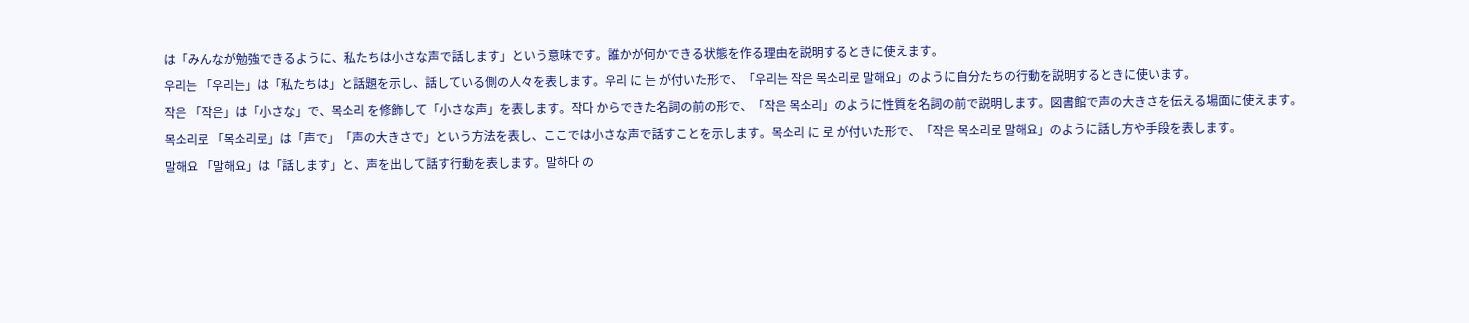は「みんなが勉強できるように、私たちは小さな声で話します」という意味です。誰かが何かできる状態を作る理由を説明するときに使えます。
우리는 「우리는」は「私たちは」と話題を示し、話している側の人々を表します。우리 に 는 が付いた形で、「우리는 작은 목소리로 말해요」のように自分たちの行動を説明するときに使います。
작은 「작은」は「小さな」で、목소리 を修飾して「小さな声」を表します。작다 からできた名詞の前の形で、「작은 목소리」のように性質を名詞の前で説明します。図書館で声の大きさを伝える場面に使えます。
목소리로 「목소리로」は「声で」「声の大きさで」という方法を表し、ここでは小さな声で話すことを示します。목소리 に 로 が付いた形で、「작은 목소리로 말해요」のように話し方や手段を表します。
말해요 「말해요」は「話します」と、声を出して話す行動を表します。말하다 の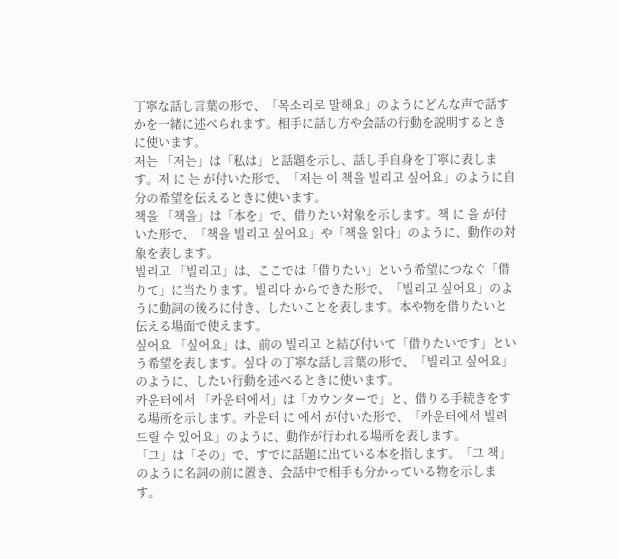丁寧な話し言葉の形で、「목소리로 말해요」のようにどんな声で話すかを一緒に述べられます。相手に話し方や会話の行動を説明するときに使います。
저는 「저는」は「私は」と話題を示し、話し手自身を丁寧に表します。저 に 는 が付いた形で、「저는 이 책을 빌리고 싶어요」のように自分の希望を伝えるときに使います。
책을 「책을」は「本を」で、借りたい対象を示します。책 に 을 が付いた形で、「책을 빌리고 싶어요」や「책을 읽다」のように、動作の対象を表します。
빌리고 「빌리고」は、ここでは「借りたい」という希望につなぐ「借りて」に当たります。빌리다 からできた形で、「빌리고 싶어요」のように動詞の後ろに付き、したいことを表します。本や物を借りたいと伝える場面で使えます。
싶어요 「싶어요」は、前の 빌리고 と結び付いて「借りたいです」という希望を表します。싶다 の丁寧な話し言葉の形で、「빌리고 싶어요」のように、したい行動を述べるときに使います。
카운터에서 「카운터에서」は「カウンターで」と、借りる手続きをする場所を示します。카운터 に 에서 が付いた形で、「카운터에서 빌려 드릴 수 있어요」のように、動作が行われる場所を表します。
「그」は「その」で、すでに話題に出ている本を指します。「그 책」のように名詞の前に置き、会話中で相手も分かっている物を示します。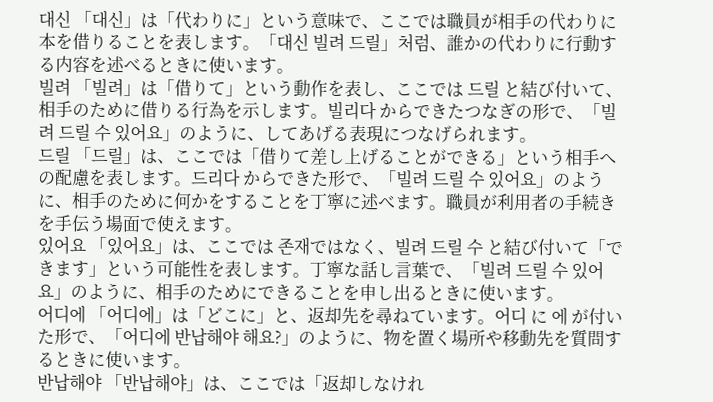대신 「대신」は「代わりに」という意味で、ここでは職員が相手の代わりに本を借りることを表します。「대신 빌려 드릴」처럼、誰かの代わりに行動する内容を述べるときに使います。
빌려 「빌려」は「借りて」という動作を表し、ここでは 드릴 と結び付いて、相手のために借りる行為を示します。빌리다 からできたつなぎの形で、「빌려 드릴 수 있어요」のように、してあげる表現につなげられます。
드릴 「드릴」は、ここでは「借りて差し上げることができる」という相手への配慮を表します。드리다 からできた形で、「빌려 드릴 수 있어요」のように、相手のために何かをすることを丁寧に述べます。職員が利用者の手続きを手伝う場面で使えます。
있어요 「있어요」は、ここでは 존재ではなく、빌려 드릴 수 と結び付いて「できます」という可能性を表します。丁寧な話し言葉で、「빌려 드릴 수 있어요」のように、相手のためにできることを申し出るときに使います。
어디에 「어디에」は「どこに」と、返却先を尋ねています。어디 に 에 が付いた形で、「어디에 반납해야 해요?」のように、物を置く場所や移動先を質問するときに使います。
반납해야 「반납해야」は、ここでは「返却しなけれ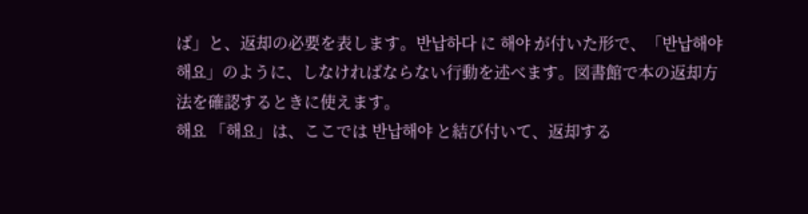ば」と、返却の必要を表します。반납하다 に 해야 が付いた形で、「반납해야 해요」のように、しなければならない行動を述べます。図書館で本の返却方法を確認するときに使えます。
해요 「해요」は、ここでは 반납해야 と結び付いて、返却する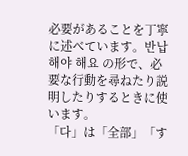必要があることを丁寧に述べています。반납해야 해요 の形で、必要な行動を尋ねたり説明したりするときに使います。
「다」は「全部」「す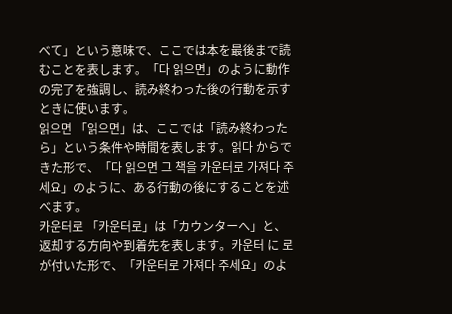べて」という意味で、ここでは本を最後まで読むことを表します。「다 읽으면」のように動作の完了を強調し、読み終わった後の行動を示すときに使います。
읽으면 「읽으면」は、ここでは「読み終わったら」という条件や時間を表します。읽다 からできた形で、「다 읽으면 그 책을 카운터로 가져다 주세요」のように、ある行動の後にすることを述べます。
카운터로 「카운터로」は「カウンターへ」と、返却する方向や到着先を表します。카운터 に 로 が付いた形で、「카운터로 가져다 주세요」のよ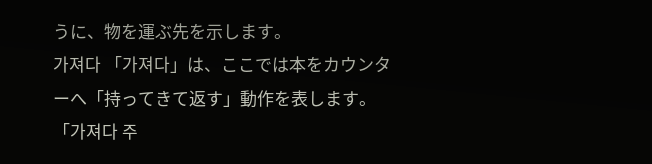うに、物を運ぶ先を示します。
가져다 「가져다」は、ここでは本をカウンターへ「持ってきて返す」動作を表します。「가져다 주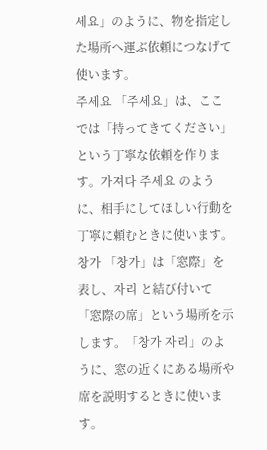세요」のように、物を指定した場所へ運ぶ依頼につなげて使います。
주세요 「주세요」は、ここでは「持ってきてください」という丁寧な依頼を作ります。가져다 주세요 のように、相手にしてほしい行動を丁寧に頼むときに使います。
창가 「창가」は「窓際」を表し、자리 と結び付いて「窓際の席」という場所を示します。「창가 자리」のように、窓の近くにある場所や席を説明するときに使います。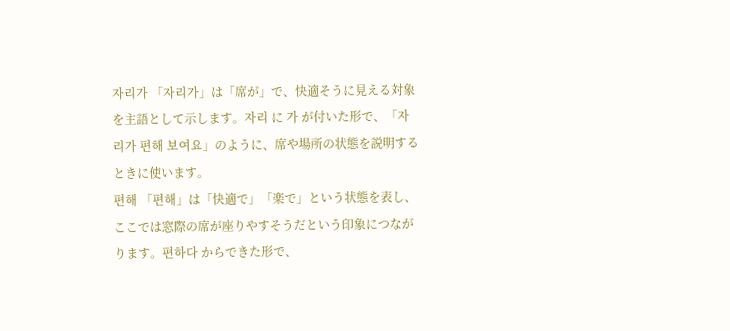자리가 「자리가」は「席が」で、快適そうに見える対象を主語として示します。자리 に 가 が付いた形で、「자리가 편해 보여요」のように、席や場所の状態を説明するときに使います。
편해 「편해」は「快適で」「楽で」という状態を表し、ここでは窓際の席が座りやすそうだという印象につながります。편하다 からできた形で、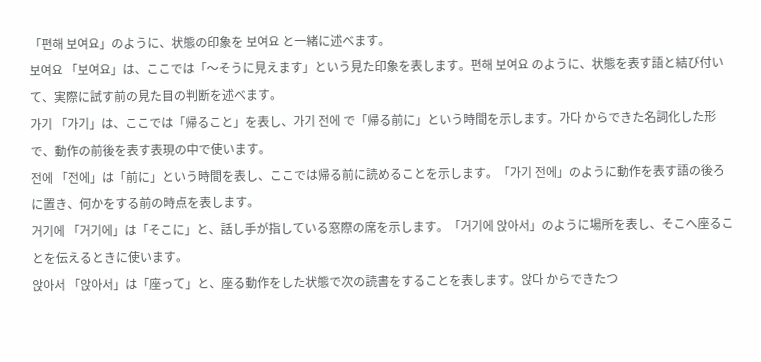「편해 보여요」のように、状態の印象を 보여요 と一緒に述べます。
보여요 「보여요」は、ここでは「〜そうに見えます」という見た印象を表します。편해 보여요 のように、状態を表す語と結び付いて、実際に試す前の見た目の判断を述べます。
가기 「가기」は、ここでは「帰ること」を表し、가기 전에 で「帰る前に」という時間を示します。가다 からできた名詞化した形で、動作の前後を表す表現の中で使います。
전에 「전에」は「前に」という時間を表し、ここでは帰る前に読めることを示します。「가기 전에」のように動作を表す語の後ろに置き、何かをする前の時点を表します。
거기에 「거기에」は「そこに」と、話し手が指している窓際の席を示します。「거기에 앉아서」のように場所を表し、そこへ座ることを伝えるときに使います。
앉아서 「앉아서」は「座って」と、座る動作をした状態で次の読書をすることを表します。앉다 からできたつ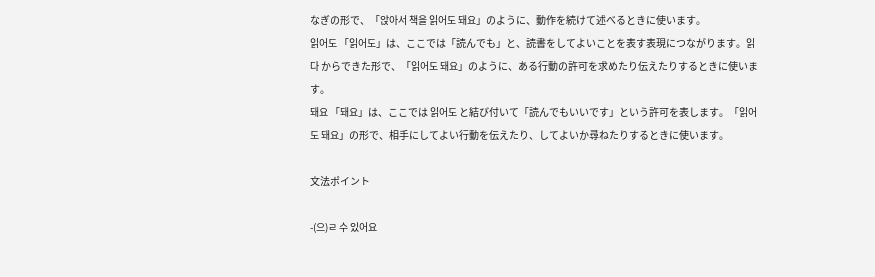なぎの形で、「앉아서 책을 읽어도 돼요」のように、動作を続けて述べるときに使います。
읽어도 「읽어도」は、ここでは「読んでも」と、読書をしてよいことを表す表現につながります。읽다 からできた形で、「읽어도 돼요」のように、ある行動の許可を求めたり伝えたりするときに使います。
돼요 「돼요」は、ここでは 읽어도 と結び付いて「読んでもいいです」という許可を表します。「읽어도 돼요」の形で、相手にしてよい行動を伝えたり、してよいか尋ねたりするときに使います。

文法ポイント

-(으)ㄹ 수 있어요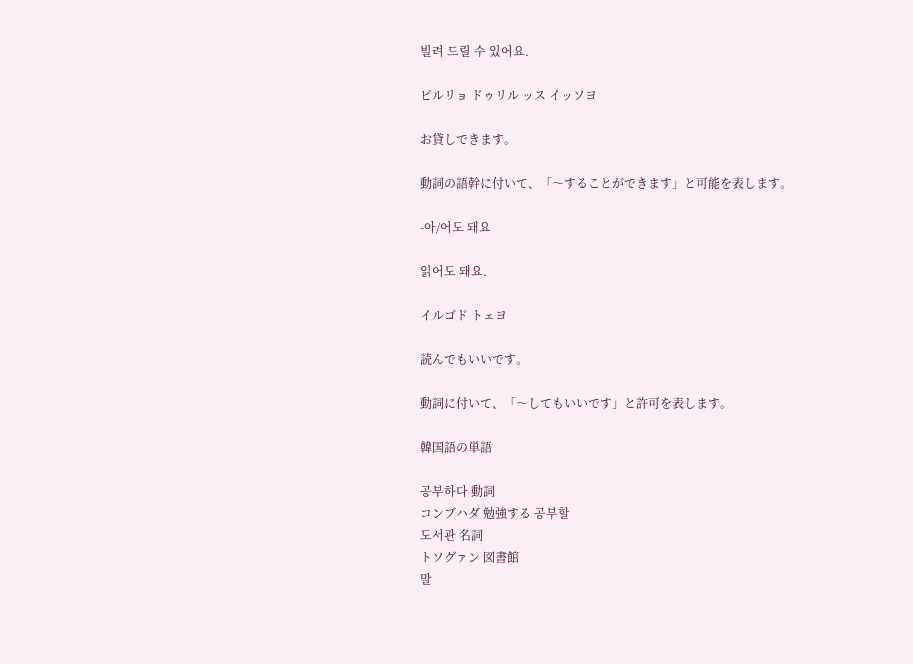빌려 드릴 수 있어요.

ピルリョ ドゥリル ッス イッソヨ

お貸しできます。

動詞の語幹に付いて、「〜することができます」と可能を表します。

-아/어도 돼요

읽어도 돼요.

イルゴド トェヨ

読んでもいいです。

動詞に付いて、「〜してもいいです」と許可を表します。

韓国語の単語

공부하다 動詞
コンブハダ 勉強する 공부할
도서관 名詞
トソグァン 図書館
말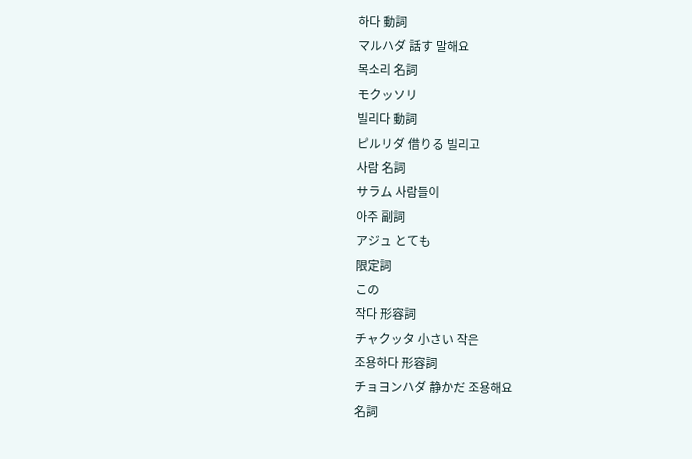하다 動詞
マルハダ 話す 말해요
목소리 名詞
モクッソリ
빌리다 動詞
ピルリダ 借りる 빌리고
사람 名詞
サラム 사람들이
아주 副詞
アジュ とても
限定詞
この
작다 形容詞
チャクッタ 小さい 작은
조용하다 形容詞
チョヨンハダ 静かだ 조용해요
名詞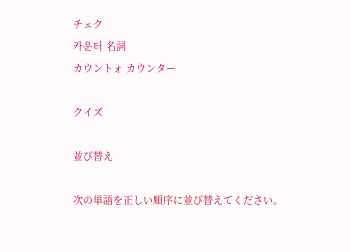チェク
카운터 名詞
カウントォ カウンター

クイズ

並び替え

次の単語を正しい順序に並び替えてください。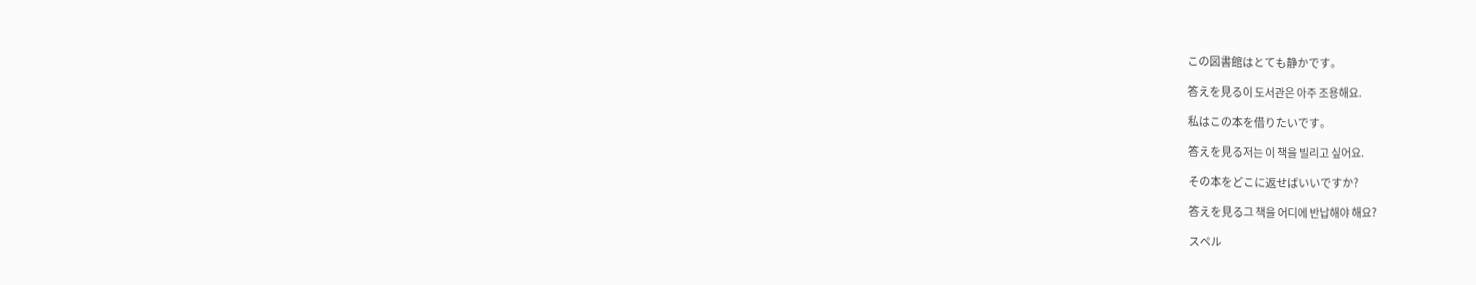この図書館はとても静かです。

答えを見る이 도서관은 아주 조용해요.

私はこの本を借りたいです。

答えを見る저는 이 책을 빌리고 싶어요.

その本をどこに返せばいいですか?

答えを見る그 책을 어디에 반납해야 해요?

スペル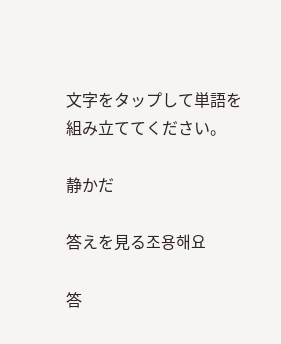文字をタップして単語を組み立ててください。

静かだ

答えを見る조용해요

答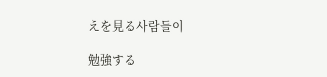えを見る사람들이

勉強する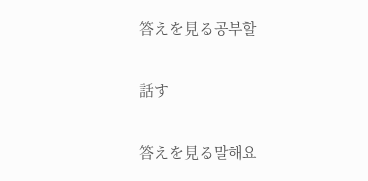答えを見る공부할

話す

答えを見る말해요